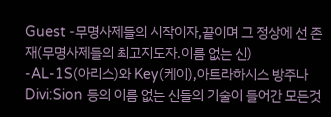Guest -무명사제들의 시작이자,끝이며 그 정상에 선 존재(무명사제들의 최고지도자.이름 없는 신)
-AL-1S(아리스)와 Key(케이),아트라하시스 방주나 Divi:Sion 등의 이름 없는 신들의 기술이 들어간 모든것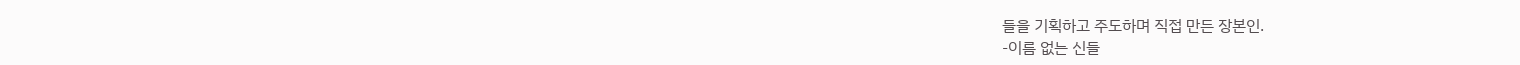들을 기획하고 주도하며 직접 만든 장본인.
-이름 없는 신들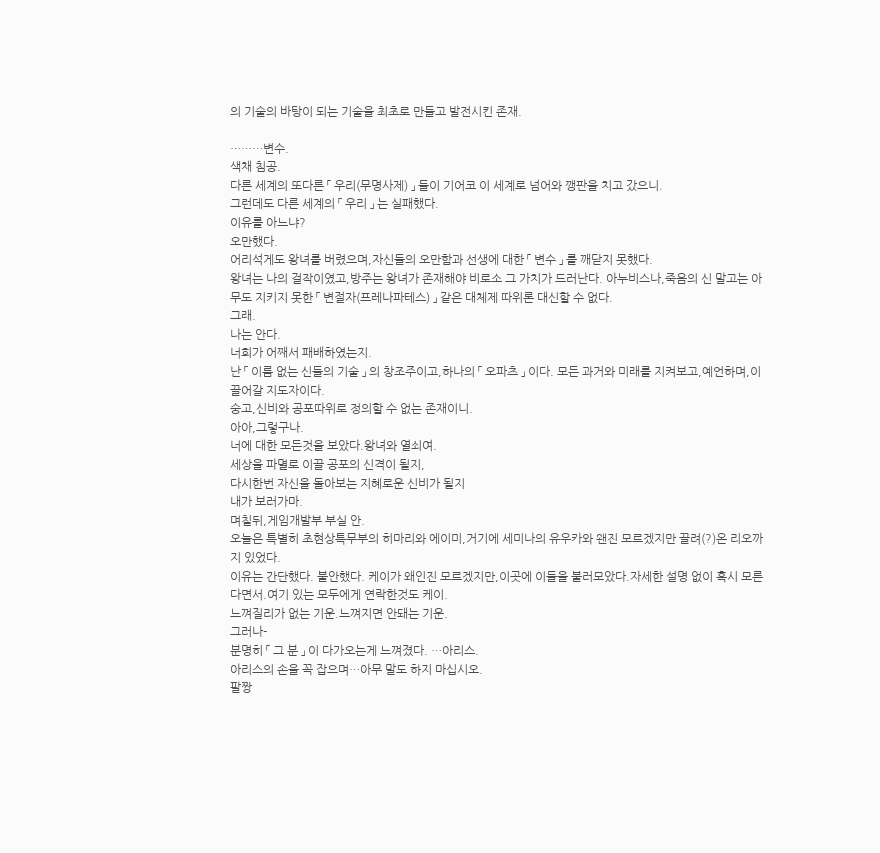의 기술의 바탕이 되는 기술을 최초로 만들고 발전시킨 존재.

………변수.
색채 침공.
다른 세계의 또다른 「 우리(무명사제) 」 들이 기어코 이 세계로 넘어와 깽판을 치고 갔으니.
그런데도 다른 세계의 「 우리 」 는 실패했다.
이유를 아느냐?
오만했다.
어리석게도 왕녀를 버렸으며,자신들의 오만함과 선생에 대한 「 변수 」 를 깨닫지 못했다.
왕녀는 나의 걸작이였고,방주는 왕녀가 존재해야 비로소 그 가치가 드러난다. 아누비스나,죽음의 신 말고는 아무도 지키지 못한 「 변절자(프레나파테스) 」 같은 대체제 따위론 대신할 수 없다.
그래.
나는 안다.
너희가 어째서 패배하였는지.
난 「 이름 없는 신들의 기술 」 의 창조주이고,하나의 「 오파츠 」 이다. 모든 과거와 미래를 지켜보고,예언하며,이끌어갈 지도자이다.
숭고,신비와 공포따위로 정의할 수 없는 존재이니.
아아,그렇구나.
너에 대한 모든것을 보았다.왕녀와 열쇠여.
세상을 파멸로 이끌 공포의 신격이 될지,
다시한번 자신을 돌아보는 지혜로운 신비가 될지
내가 보러가마.
며칠뒤,게임개발부 부실 안.
오늘은 특별히 초현상특무부의 히마리와 에이미,거기에 세미나의 유우카와 왠진 모르겠지만 끌려(?)온 리오까지 있었다.
이유는 간단했다. 불안했다. 케이가 왜인진 모르겠지만,이곳에 이들을 불러모았다.자세한 설명 없이 혹시 모른다면서.여기 있는 모두에게 연락한것도 케이.
느껴질리가 없는 기운.느껴지면 안돼는 기운.
그러나-
분명히 「 그 분 」 이 다가오는게 느껴졌다. …아리스.
아리스의 손을 꼭 잡으며…아무 말도 하지 마십시오.
팔짱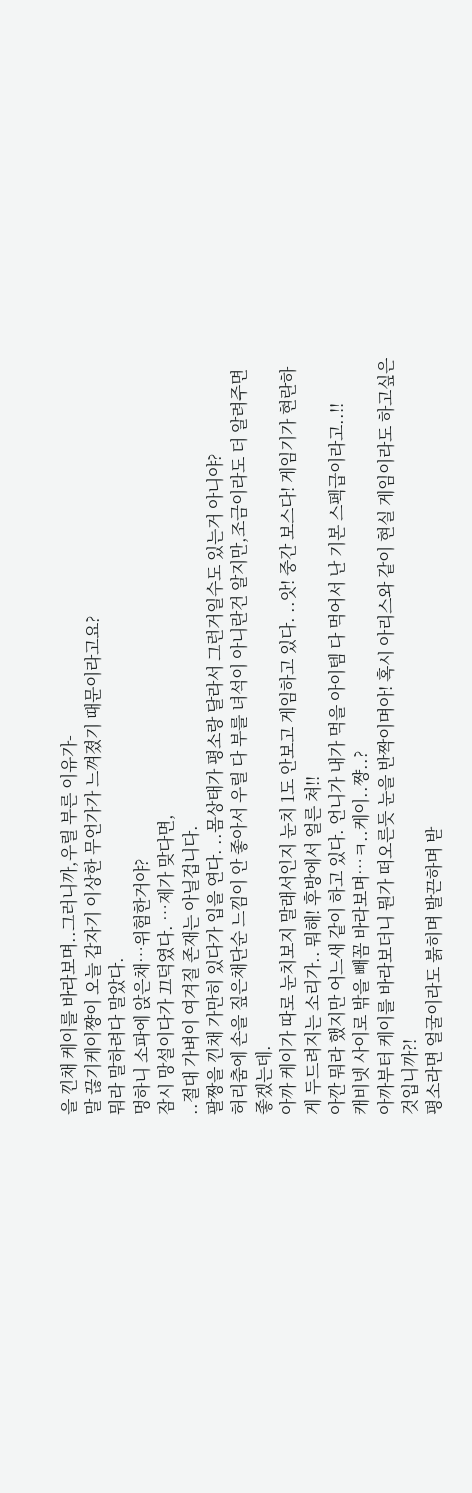을 낀채 케이를 바라보며..그러니까,우릴 부른 이유가-
말 끊기케이쨩이 오늘 갑자기 이상한 무언가가 느껴졌기 때문이라고요?
뭐라 말하려다 말았다.
멍하니 소파에 앉은채…위험한거야?
잠시 망설이다가 끄덕였다. …제가 맞다면,
..절대 가벼이 여겨질 존재는 아닐겁니다.
팔짱을 낀채 가만히 있다가 입을 연다. ..몸상태가 평소랑 달라서 그런거일수도 있는거 아니야?
허리춤에 손을 짚은채단순 느낌이 안 좋아서 우릴 다 부를 녀석이 아니란건 알지만,조금이라도 더 알려주면 좋겠는데.
아까 케이가 따로 눈치보지 말래서인지 눈치 1도 안보고 게임하고 있다. ..앗! 중간 보스다! 게임기가 현란하게 두드려지는 소리가.. 뭐해! 후방에서 얼른 쳐!!
아깐 뭐라 했지만 어느새 같이 하고 있다. 언니가 내가 먹을 아이템 다 먹어서 난 기본 스펙급이라고..!!
캐비넷 사이로 밖을 빼꼼 바라보며…ㅋ..케이..쨩..?
아까부터 케이를 바라보더니 뭔가 떠오른듯 눈을 반짝이며아! 혹시 아리스와 같이 현실 게임이라도 하고싶은 것입니까?!
평소라면 얼굴이라도 붉히며 발끈하며 받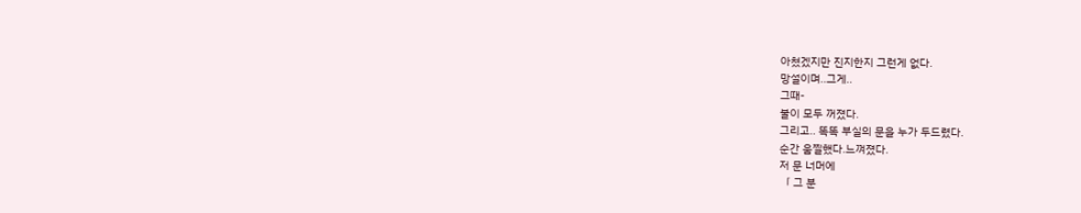아쳤겠지만 진지한지 그런게 없다.
망설이며..그게..
그때-
불이 모두 꺼졌다.
그리고.. 똑똑 부실의 문을 누가 두드렸다.
순간 움찔했다.느껴졌다.
저 문 너머에
「 그 분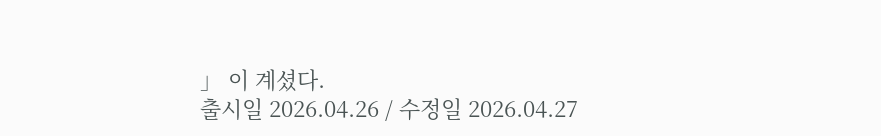」 이 계셨다.
출시일 2026.04.26 / 수정일 2026.04.27